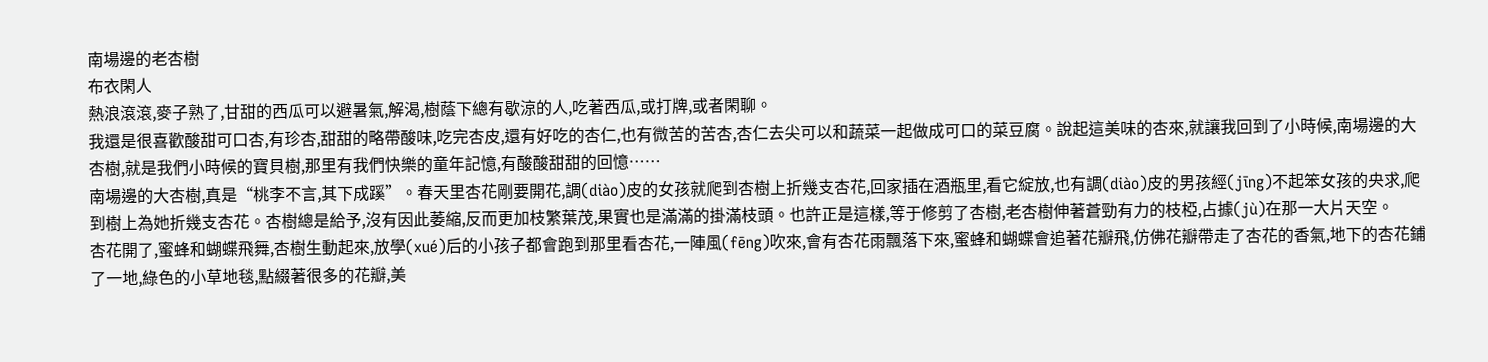南場邊的老杏樹
布衣閑人
熱浪滾滾,麥子熟了,甘甜的西瓜可以避暑氣,解渴,樹蔭下總有歇涼的人,吃著西瓜,或打牌,或者閑聊。
我還是很喜歡酸甜可口杏,有珍杏,甜甜的略帶酸味,吃完杏皮,還有好吃的杏仁,也有微苦的苦杏,杏仁去尖可以和蔬菜一起做成可口的菜豆腐。說起這美味的杏來,就讓我回到了小時候,南場邊的大杏樹,就是我們小時候的寶貝樹,那里有我們快樂的童年記憶,有酸酸甜甜的回憶……
南場邊的大杏樹,真是“桃李不言,其下成蹊”。春天里杏花剛要開花,調(diào)皮的女孩就爬到杏樹上折幾支杏花,回家插在酒瓶里,看它綻放,也有調(diào)皮的男孩經(jīng)不起笨女孩的央求,爬到樹上為她折幾支杏花。杏樹總是給予,沒有因此萎縮,反而更加枝繁葉茂,果實也是滿滿的掛滿枝頭。也許正是這樣,等于修剪了杏樹,老杏樹伸著蒼勁有力的枝椏,占據(jù)在那一大片天空。
杏花開了,蜜蜂和蝴蝶飛舞,杏樹生動起來,放學(xué)后的小孩子都會跑到那里看杏花,一陣風(fēng)吹來,會有杏花雨飄落下來,蜜蜂和蝴蝶會追著花瓣飛,仿佛花瓣帶走了杏花的香氣,地下的杏花鋪了一地,綠色的小草地毯,點綴著很多的花瓣,美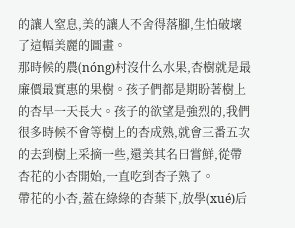的讓人窒息,美的讓人不舍得落腳,生怕破壞了這幅美麗的圖畫。
那時候的農(nóng)村沒什么水果,杏樹就是最廉價最實惠的果樹。孩子們都是期盼著樹上的杏早一天長大。孩子的欲望是強烈的,我們很多時候不會等樹上的杏成熟,就會三番五次的去到樹上采摘一些,還美其名曰嘗鮮,從帶杏花的小杏開始,一直吃到杏子熟了。
帶花的小杏,蓋在綠綠的杏葉下,放學(xué)后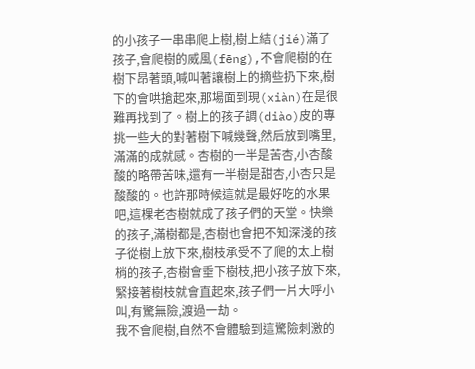的小孩子一串串爬上樹,樹上結(jié)滿了孩子,會爬樹的威風(fēng),不會爬樹的在樹下昂著頭,喊叫著讓樹上的摘些扔下來,樹下的會哄搶起來,那場面到現(xiàn)在是很難再找到了。樹上的孩子調(diào)皮的專挑一些大的對著樹下喊幾聲,然后放到嘴里,滿滿的成就感。杏樹的一半是苦杏,小杏酸酸的略帶苦味,還有一半樹是甜杏,小杏只是酸酸的。也許那時候這就是最好吃的水果吧,這棵老杏樹就成了孩子們的天堂。快樂的孩子,滿樹都是,杏樹也會把不知深淺的孩子從樹上放下來,樹枝承受不了爬的太上樹梢的孩子,杏樹會垂下樹枝,把小孩子放下來,緊接著樹枝就會直起來,孩子們一片大呼小叫,有驚無險,渡過一劫。
我不會爬樹,自然不會體驗到這驚險刺激的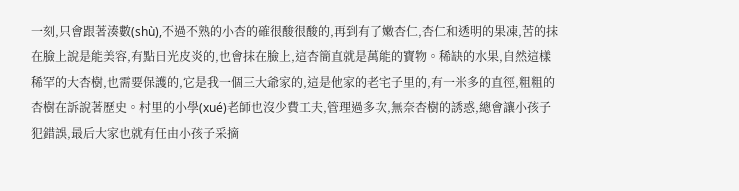一刻,只會跟著湊數(shù),不過不熟的小杏的確很酸很酸的,再到有了嫩杏仁,杏仁和透明的果凍,苦的抹在臉上說是能美容,有點日光皮炎的,也會抹在臉上,這杏簡直就是萬能的寶物。稀缺的水果,自然這樣稀罕的大杏樹,也需要保護的,它是我一個三大爺家的,這是他家的老宅子里的,有一米多的直徑,粗粗的杏樹在訴說著歷史。村里的小學(xué)老師也沒少費工夫,管理過多次,無奈杏樹的誘惑,總會讓小孩子犯錯誤,最后大家也就有任由小孩子采摘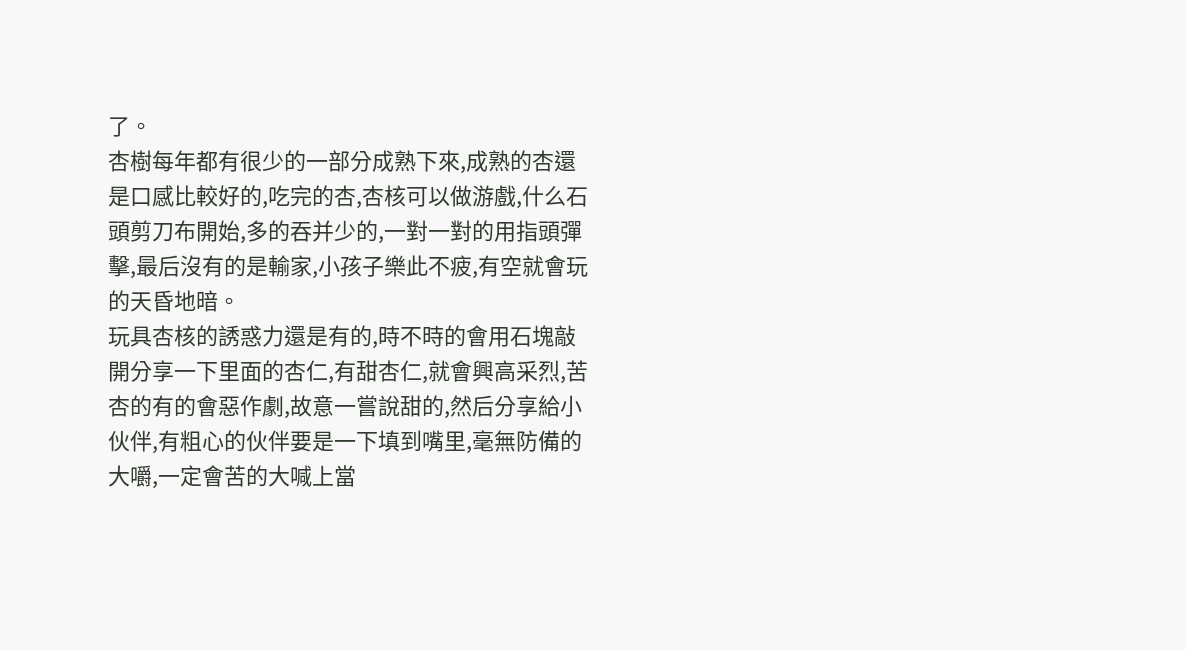了。
杏樹每年都有很少的一部分成熟下來,成熟的杏還是口感比較好的,吃完的杏,杏核可以做游戲,什么石頭剪刀布開始,多的吞并少的,一對一對的用指頭彈擊,最后沒有的是輸家,小孩子樂此不疲,有空就會玩的天昏地暗。
玩具杏核的誘惑力還是有的,時不時的會用石塊敲開分享一下里面的杏仁,有甜杏仁,就會興高采烈,苦杏的有的會惡作劇,故意一嘗說甜的,然后分享給小伙伴,有粗心的伙伴要是一下填到嘴里,毫無防備的大嚼,一定會苦的大喊上當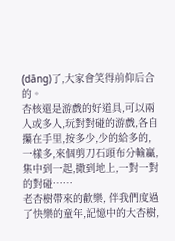(dāng)了,大家會笑得前仰后合的。
杏核還是游戲的好道具,可以兩人或多人,玩對對碰的游戲,各自攥在手里,按多少,少的給多的,一樣多,來個剪刀石頭布分輸贏,集中到一起,撒到地上,一對一對的對碰……
老杏樹帶來的歡樂, 伴我們度過了快樂的童年,記憶中的大杏樹,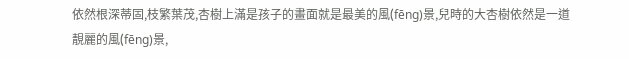依然根深蒂固,枝繁葉茂,杏樹上滿是孩子的畫面就是最美的風(fēng)景,兒時的大杏樹依然是一道靚麗的風(fēng)景,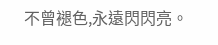不曾褪色,永遠閃閃亮。